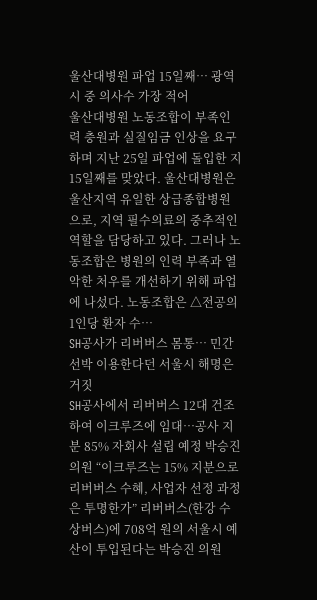울산대병원 파업 15일째… 광역시 중 의사수 가장 적어
울산대병원 노동조합이 부족인력 충원과 실질임금 인상을 요구하며 지난 25일 파업에 돌입한 지 15일째를 맞았다. 울산대병원은 울산지역 유일한 상급종합병원으로, 지역 필수의료의 중추적인 역할을 담당하고 있다. 그러나 노동조합은 병원의 인력 부족과 열악한 처우를 개선하기 위해 파업에 나섰다. 노동조합은 △전공의 1인당 환자 수…
SH공사가 리버버스 몸통… 민간 선박 이용한다던 서울시 해명은 거짓
SH공사에서 리버버스 12대 건조하여 이크루즈에 임대…공사 지분 85% 자회사 설립 예정 박승진 의원 “이크루즈는 15% 지분으로 리버버스 수혜, 사업자 선정 과정은 투명한가” 리버버스(한강 수상버스)에 708억 원의 서울시 예산이 투입된다는 박승진 의원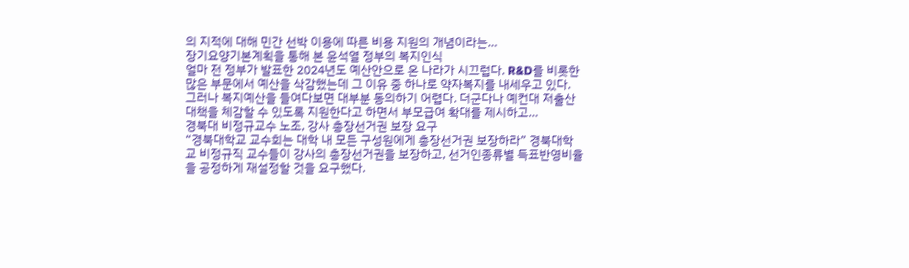의 지적에 대해 민간 선박 이용에 따른 비용 지원의 개념이라는…
장기요양기본계획을 통해 본 윤석열 정부의 복지인식
얼마 전 정부가 발표한 2024년도 예산안으로 온 나라가 시끄럽다. R&D를 비롯한 많은 부문에서 예산을 삭감했는데 그 이유 중 하나로 약자복지를 내세우고 있다. 그러나 복지예산을 들여다보면 대부분 동의하기 어렵다. 더군다나 예컨대 저출산 대책을 체감할 수 있도록 지원한다고 하면서 부모급여 확대를 제시하고…
경북대 비정규교수 노조, 강사 총장선거권 보장 요구
“경북대학교 교수회는 대학 내 모든 구성원에게 총장선거권 보장하라” 경북대학교 비정규직 교수들이 강사의 총장선거권을 보장하고, 선거인종류별 득표반영비율을 공정하게 재설정할 것을 요구했다.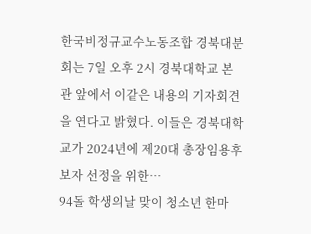한국비정규교수노동조합 경북대분회는 7일 오후 2시 경북대학교 본관 앞에서 이같은 내용의 기자회견을 연다고 밝혔다. 이들은 경북대학교가 2024년에 제20대 총장임용후보자 선정을 위한…
94돌 학생의날 맞이 청소년 한마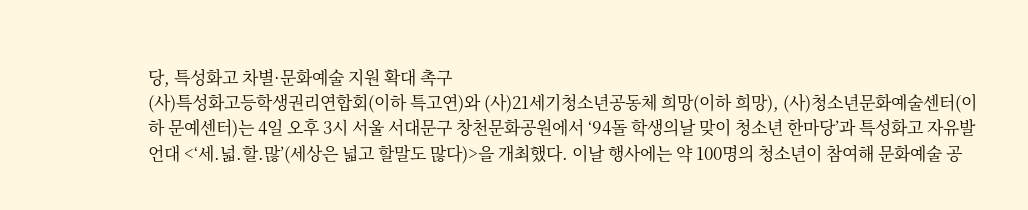당, 특성화고 차별·문화예술 지원 확대 촉구
(사)특성화고등학생권리연합회(이하 특고연)와 (사)21세기청소년공동체 희망(이하 희망), (사)청소년문화예술센터(이하 문예센터)는 4일 오후 3시 서울 서대문구 창천문화공원에서 ‘94돌 학생의날 맞이 청소년 한마당’과 특성화고 자유발언대 <‘세.넓.할.많’(세상은 넓고 할말도 많다)>을 개최했다. 이날 행사에는 약 100명의 청소년이 참여해 문화예술 공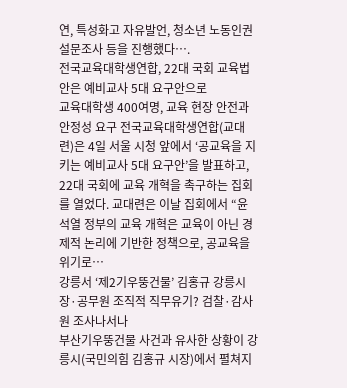연, 특성화고 자유발언, 청소년 노동인권 설문조사 등을 진행했다….
전국교육대학생연합, 22대 국회 교육법안은 예비교사 5대 요구안으로
교육대학생 400여명, 교육 현장 안전과 안정성 요구 전국교육대학생연합(교대련)은 4일 서울 시청 앞에서 ‘공교육을 지키는 예비교사 5대 요구안’을 발표하고, 22대 국회에 교육 개혁을 촉구하는 집회를 열었다. 교대련은 이날 집회에서 “윤석열 정부의 교육 개혁은 교육이 아닌 경제적 논리에 기반한 정책으로, 공교육을 위기로…
강릉서 ‘제2기우뚱건물’ 김홍규 강릉시장·공무원 조직적 직무유기? 검찰·감사원 조사나서나
부산기우뚱건물 사건과 유사한 상황이 강릉시(국민의힘 김홍규 시장)에서 펼쳐지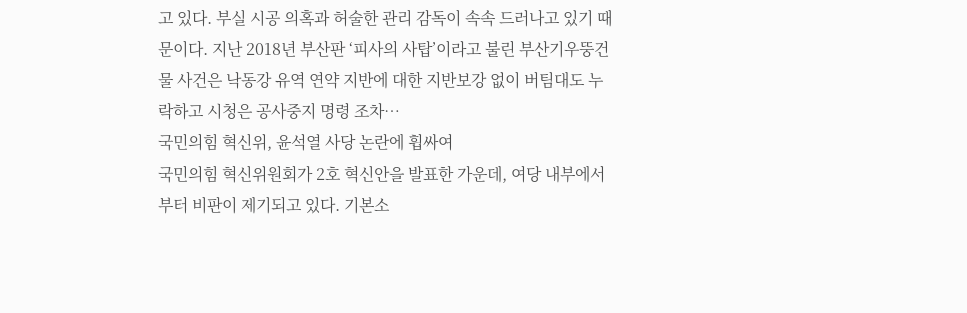고 있다. 부실 시공 의혹과 허술한 관리 감독이 속속 드러나고 있기 때문이다. 지난 2018년 부산판 ‘피사의 사탑’이라고 불린 부산기우뚱건물 사건은 낙동강 유역 연약 지반에 대한 지반보강 없이 버팀대도 누락하고 시청은 공사중지 명령 조차…
국민의힘 혁신위, 윤석열 사당 논란에 휩싸여
국민의힘 혁신위원회가 2호 혁신안을 발표한 가운데, 여당 내부에서부터 비판이 제기되고 있다. 기본소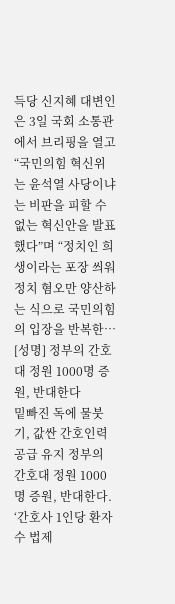득당 신지혜 대변인은 3일 국회 소통관에서 브리핑을 열고 “국민의힘 혁신위는 윤석열 사당이냐는 비판을 피할 수 없는 혁신안을 발표했다”며 “정치인 희생이라는 포장 씌워 정치 혐오만 양산하는 식으로 국민의힘의 입장을 반복한…
[성명] 정부의 간호대 정원 1000명 증원, 반대한다
밑빠진 독에 물붓기, 값싼 간호인력 공급 유지 정부의 간호대 정원 1000명 증원, 반대한다. ‘간호사 1인당 환자수 법제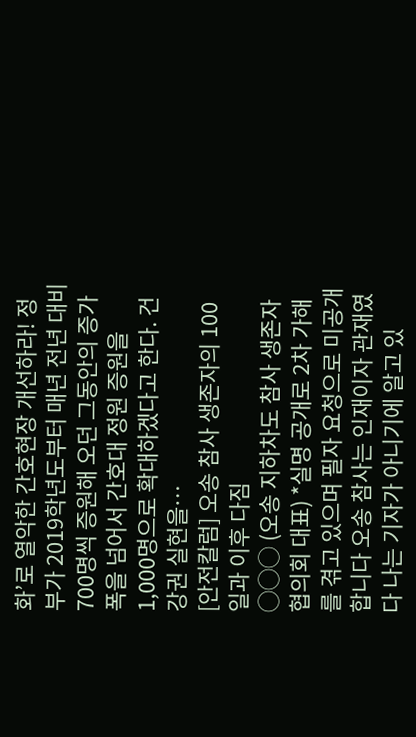화’로 열악한 간호현장 개선하라! 정부가 2019학년도부터 매년 전년 대비 700명씩 증원해 오던 그동안의 증가 폭을 넘어서 간호대 정원 증원을 1,000명으로 확대하겠다고 한다. 건강권 실현을…
[안전칼럼] 오송 참사 생존자의 100일과 이후 다짐
◯◯◯ (오송 지하차도 참사 생존자 협의회 대표) *실명 공개로 2차 가해를 겪고 있으며 필자 요청으로 미공개합니다 오송 참사는 인재이자 관재였다 나는 기자가 아니기에 알고 있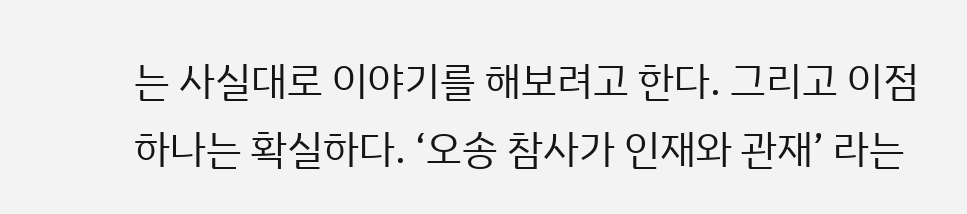는 사실대로 이야기를 해보려고 한다. 그리고 이점 하나는 확실하다. ‘오송 참사가 인재와 관재’ 라는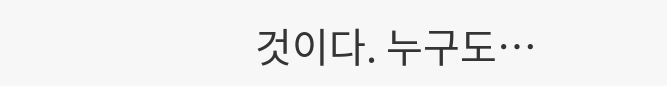것이다. 누구도…